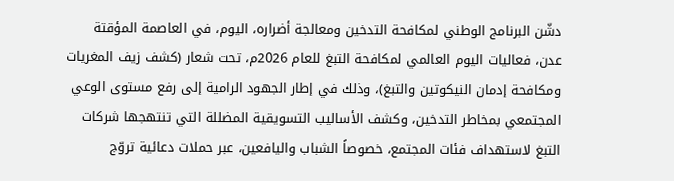دشّن البرنامج الوطني لمكافحة التدخين ومعالجة أضراره، اليوم، في العاصمة المؤقتة عدن، فعاليات اليوم العالمي لمكافحة التبغ للعام 2026م، تحت شعار (كشف زيف المغريات ومكافحة إدمان النيكوتين والتبغ)، وذلك في إطار الجهود الرامية إلى رفع مستوى الوعي المجتمعي بمخاطر التدخين، وكشف الأساليب التسويقية المضللة التي تنتهجها شركات التبغ لاستهداف فئات المجتمع، خصوصاً الشباب واليافعين، عبر حملات دعائية تروّج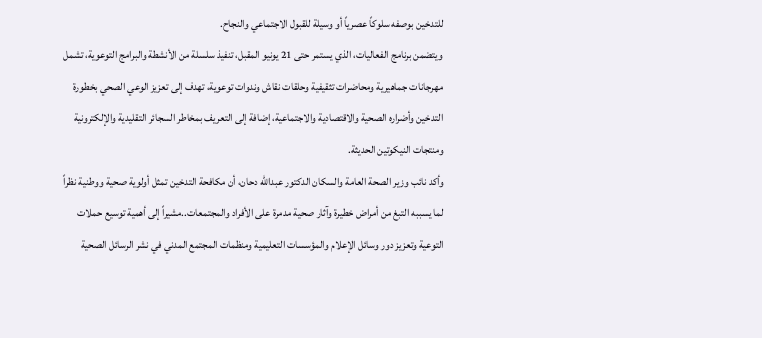للتدخين بوصفه سلوكاً عصرياً أو وسيلة للقبول الاجتماعي والنجاح.
ويتضمن برنامج الفعاليات، الذي يستمر حتى 21 يونيو المقبل، تنفيذ سلسلة من الأنشطة والبرامج التوعوية، تشمل مهرجانات جماهيرية ومحاضرات تثقيفية وحلقات نقاش وندوات توعوية، تهدف إلى تعزيز الوعي الصحي بخطورة التدخين وأضراره الصحية والاقتصادية والاجتماعية، إضافة إلى التعريف بمخاطر السجائر التقليدية والإلكترونية ومنتجات النيكوتين الحديثة.
وأكد نائب وزير الصحة العامة والسكان الدكتور عبدالله دحان، أن مكافحة التدخين تمثل أولوية صحية ووطنية نظراً لما يسببه التبغ من أمراض خطيرة وآثار صحية مدمرة على الأفراد والمجتمعات..مشيراً إلى أهمية توسيع حملات التوعية وتعزيز دور وسائل الإعلام والمؤسسات التعليمية ومنظمات المجتمع المدني في نشر الرسائل الصحية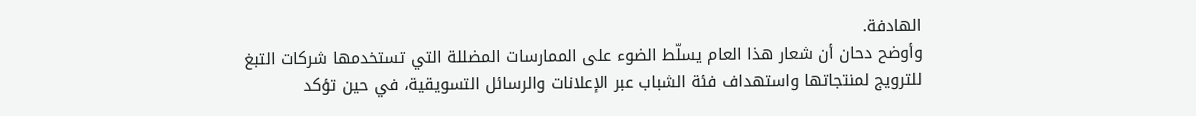الهادفة.
وأوضح دحان أن شعار هذا العام يسلّط الضوء على الممارسات المضللة التي تستخدمها شركات التبغ للترويج لمنتجاتها واستهداف فئة الشباب عبر الإعلانات والرسائل التسويقية، في حين تؤكد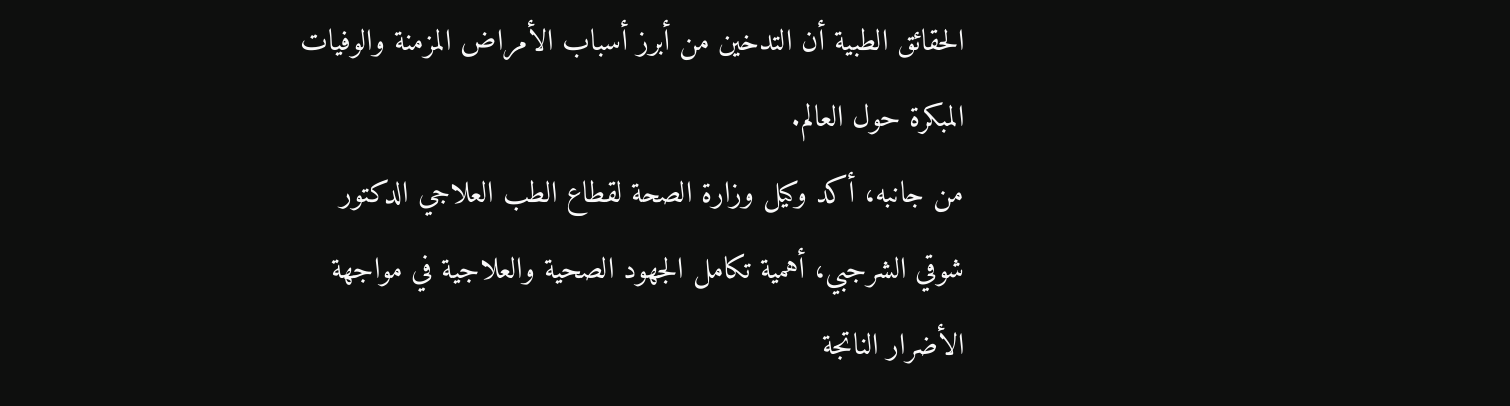الحقائق الطبية أن التدخين من أبرز أسباب الأمراض المزمنة والوفيات المبكرة حول العالم.
من جانبه، أكد وكيل وزارة الصحة لقطاع الطب العلاجي الدكتور شوقي الشرجبي، أهمية تكامل الجهود الصحية والعلاجية في مواجهة الأضرار الناتجة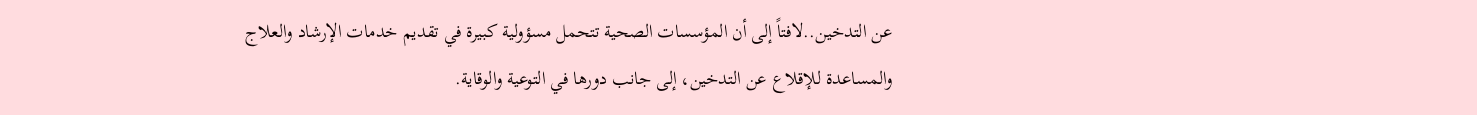عن التدخين..لافتاً إلى أن المؤسسات الصحية تتحمل مسؤولية كبيرة في تقديم خدمات الإرشاد والعلاج والمساعدة للإقلاع عن التدخين، إلى جانب دورها في التوعية والوقاية.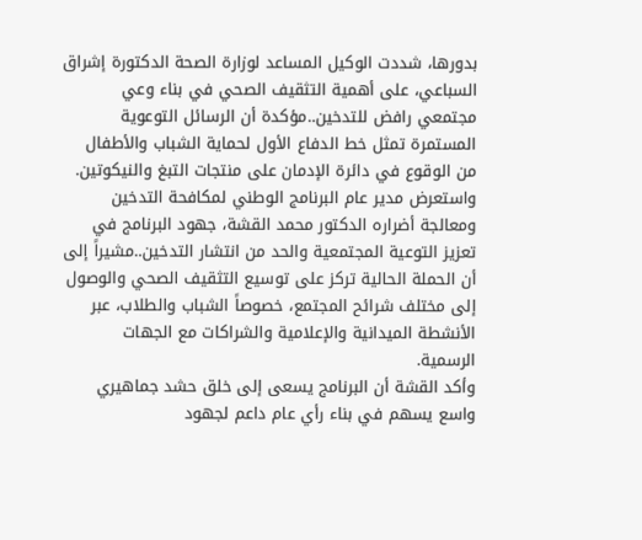بدورها، شددت الوكيل المساعد لوزارة الصحة الدكتورة إشراق السباعي، على أهمية التثقيف الصحي في بناء وعي مجتمعي رافض للتدخين..مؤكدة أن الرسائل التوعوية المستمرة تمثل خط الدفاع الأول لحماية الشباب والأطفال من الوقوع في دائرة الإدمان على منتجات التبغ والنيكوتين.
واستعرض مدير عام البرنامج الوطني لمكافحة التدخين ومعالجة أضراره الدكتور محمد القشة، جهود البرنامج في تعزيز التوعية المجتمعية والحد من انتشار التدخين..مشيراً إلى أن الحملة الحالية تركز على توسيع التثقيف الصحي والوصول إلى مختلف شرائح المجتمع، خصوصاً الشباب والطلاب، عبر الأنشطة الميدانية والإعلامية والشراكات مع الجهات الرسمية.
وأكد القشة أن البرنامج يسعى إلى خلق حشد جماهيري واسع يسهم في بناء رأي عام داعم لجهود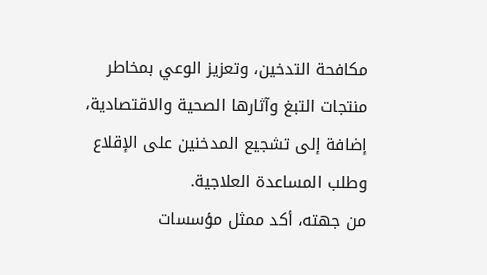مكافحة التدخين، وتعزيز الوعي بمخاطر منتجات التبغ وآثارها الصحية والاقتصادية، إضافة إلى تشجيع المدخنين على الإقلاع وطلب المساعدة العلاجية.
من جهته، أكد ممثل مؤسسات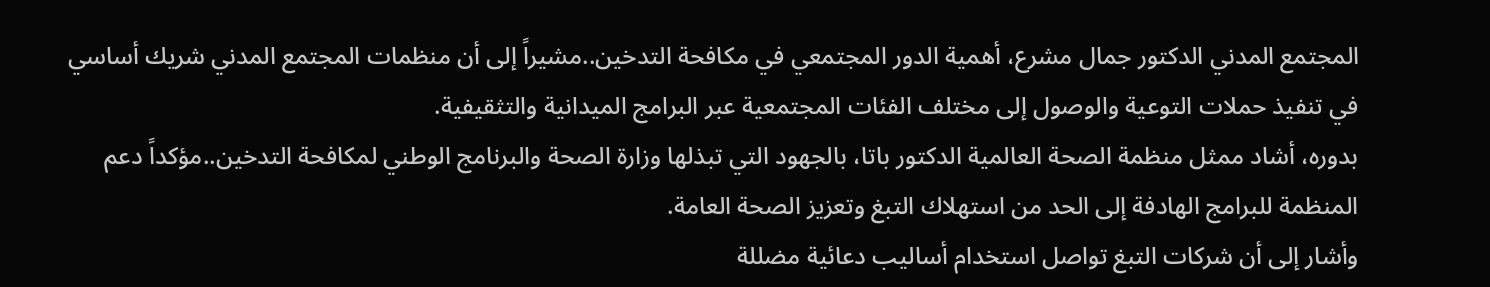المجتمع المدني الدكتور جمال مشرع، أهمية الدور المجتمعي في مكافحة التدخين..مشيراً إلى أن منظمات المجتمع المدني شريك أساسي في تنفيذ حملات التوعية والوصول إلى مختلف الفئات المجتمعية عبر البرامج الميدانية والتثقيفية.
بدوره، أشاد ممثل منظمة الصحة العالمية الدكتور باتا، بالجهود التي تبذلها وزارة الصحة والبرنامج الوطني لمكافحة التدخين..مؤكداً دعم المنظمة للبرامج الهادفة إلى الحد من استهلاك التبغ وتعزيز الصحة العامة.
وأشار إلى أن شركات التبغ تواصل استخدام أساليب دعائية مضللة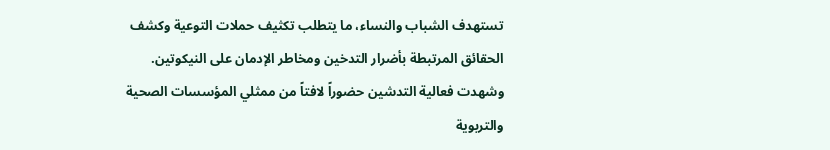تستهدف الشباب والنساء، ما يتطلب تكثيف حملات التوعية وكشف الحقائق المرتبطة بأضرار التدخين ومخاطر الإدمان على النيكوتين.
وشهدت فعالية التدشين حضوراً لافتاً من ممثلي المؤسسات الصحية والتربوية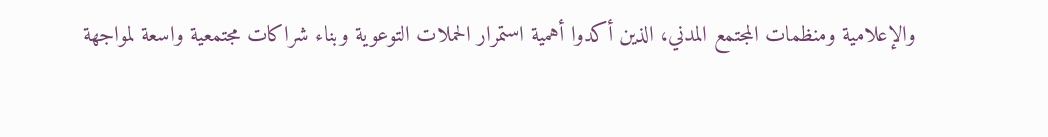والإعلامية ومنظمات المجتمع المدني، الذين أكدوا أهمية استمرار الحملات التوعوية وبناء شراكات مجتمعية واسعة لمواجهة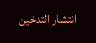انتشار التدخين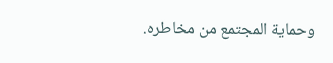وحماية المجتمع من مخاطره.